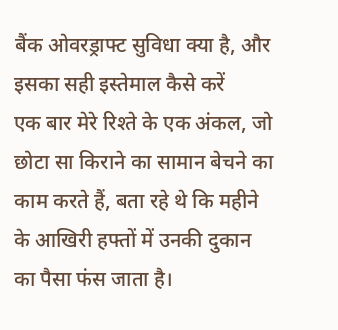बैंक ओवरड्राफ्ट सुविधा क्या है, और इसका सही इस्तेमाल कैसे करें
एक बार मेरे रिश्ते के एक अंकल, जो छोटा सा किराने का सामान बेचने का काम करते हैं, बता रहे थे कि महीने के आखिरी हफ्तों में उनकी दुकान का पैसा फंस जाता है।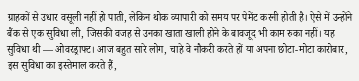ग्राहकों से उधार वसूली नहीं हो पाती, लेकिन थोक व्यापारी को समय पर पेमेंट करनी होती है। ऐसे में उन्होंने बैंक से एक सुविधा ली, जिसकी वजह से उनका खाता खाली होने के बावजूद भी काम रुका नहीं। यह सुविधा थी — ओवरड्राफ्ट। आज बहुत सारे लोग, चाहे वे नौकरी करते हों या अपना छोटा-मोटा कारोबार, इस सुविधा का इस्तेमाल करते हैं,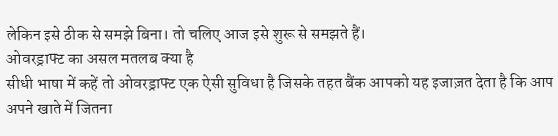लेकिन इसे ठीक से समझे बिना। तो चलिए आज इसे शुरू से समझते हैं।
ओवरड्राफ्ट का असल मतलब क्या है
सीधी भाषा में कहें तो ओवरड्राफ्ट एक ऐसी सुविधा है जिसके तहत बैंक आपको यह इजाज़त देता है कि आप अपने खाते में जितना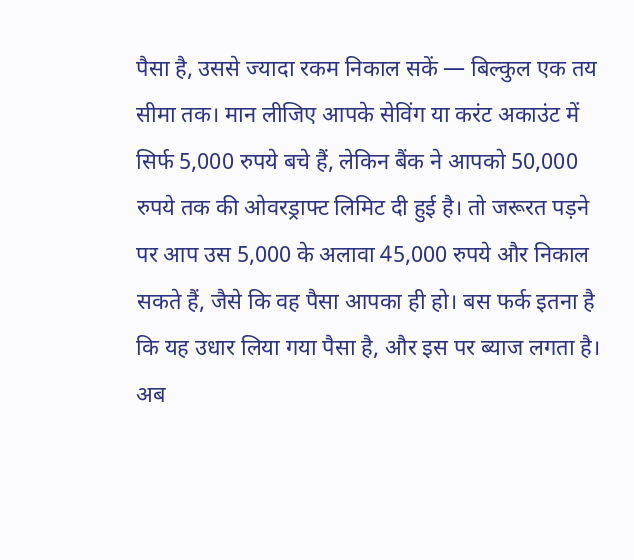पैसा है, उससे ज्यादा रकम निकाल सकें — बिल्कुल एक तय सीमा तक। मान लीजिए आपके सेविंग या करंट अकाउंट में सिर्फ 5,000 रुपये बचे हैं, लेकिन बैंक ने आपको 50,000 रुपये तक की ओवरड्राफ्ट लिमिट दी हुई है। तो जरूरत पड़ने पर आप उस 5,000 के अलावा 45,000 रुपये और निकाल सकते हैं, जैसे कि वह पैसा आपका ही हो। बस फर्क इतना है कि यह उधार लिया गया पैसा है, और इस पर ब्याज लगता है।
अब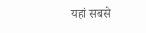यहां सबसे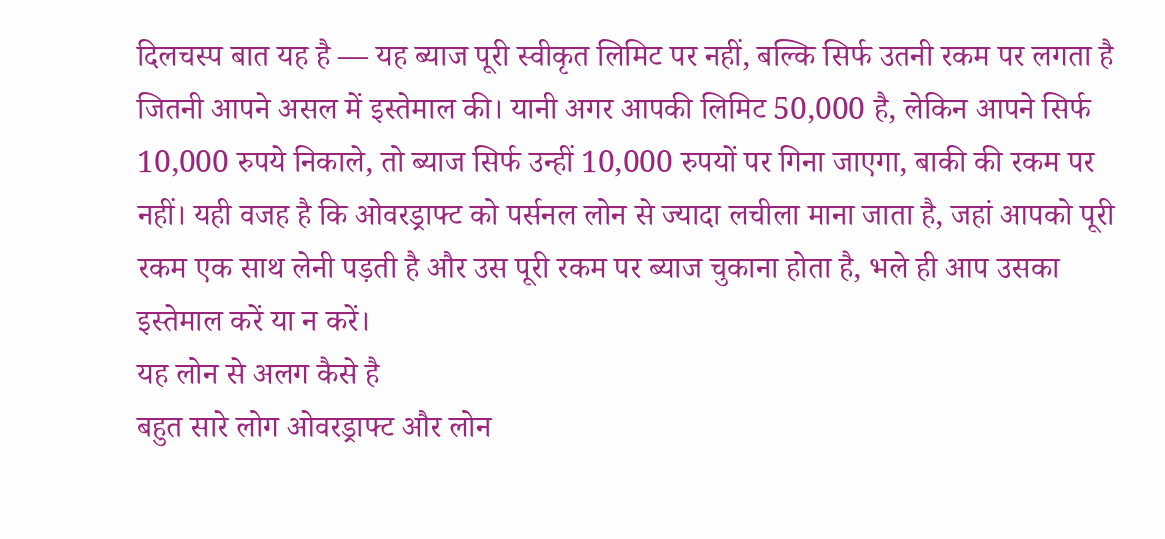दिलचस्प बात यह है — यह ब्याज पूरी स्वीकृत लिमिट पर नहीं, बल्कि सिर्फ उतनी रकम पर लगता है जितनी आपने असल में इस्तेमाल की। यानी अगर आपकी लिमिट 50,000 है, लेकिन आपने सिर्फ 10,000 रुपये निकाले, तो ब्याज सिर्फ उन्हीं 10,000 रुपयों पर गिना जाएगा, बाकी की रकम पर नहीं। यही वजह है कि ओवरड्राफ्ट को पर्सनल लोन से ज्यादा लचीला माना जाता है, जहां आपको पूरी रकम एक साथ लेनी पड़ती है और उस पूरी रकम पर ब्याज चुकाना होता है, भले ही आप उसका इस्तेमाल करें या न करें।
यह लोन से अलग कैसे है
बहुत सारे लोग ओवरड्राफ्ट और लोन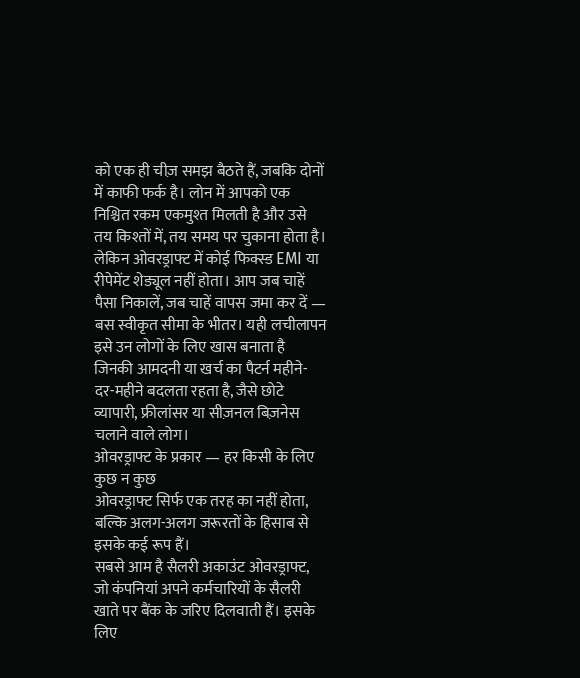को एक ही चीज़ समझ बैठते हैं, जबकि दोनों में काफी फर्क है। लोन में आपको एक निश्चित रकम एकमुश्त मिलती है और उसे तय किश्तों में, तय समय पर चुकाना होता है। लेकिन ओवरड्राफ्ट में कोई फिक्स्ड EMI या रीपेमेंट शेड्यूल नहीं होता। आप जब चाहें पैसा निकालें, जब चाहें वापस जमा कर दें — बस स्वीकृत सीमा के भीतर। यही लचीलापन इसे उन लोगों के लिए खास बनाता है जिनकी आमदनी या खर्च का पैटर्न महीने-दर-महीने बदलता रहता है, जैसे छोटे व्यापारी, फ्रीलांसर या सीज़नल बिज़नेस चलाने वाले लोग।
ओवरड्राफ्ट के प्रकार — हर किसी के लिए कुछ न कुछ
ओवरड्राफ्ट सिर्फ एक तरह का नहीं होता, बल्कि अलग-अलग जरूरतों के हिसाब से इसके कई रूप हैं।
सबसे आम है सैलरी अकाउंट ओवरड्राफ्ट, जो कंपनियां अपने कर्मचारियों के सैलरी खाते पर बैंक के जरिए दिलवाती हैं। इसके लिए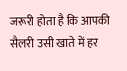जरूरी होता है कि आपकी सैलरी उसी खाते में हर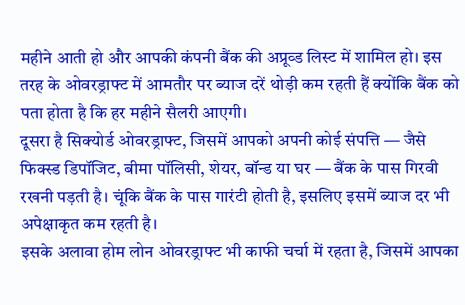महीने आती हो और आपकी कंपनी बैंक की अप्रूव्ड लिस्ट में शामिल हो। इस तरह के ओवरड्राफ्ट में आमतौर पर ब्याज दरें थोड़ी कम रहती हैं क्योंकि बैंक को पता होता है कि हर महीने सैलरी आएगी।
दूसरा है सिक्योर्ड ओवरड्राफ्ट, जिसमें आपको अपनी कोई संपत्ति — जैसे फिक्स्ड डिपॉजिट, बीमा पॉलिसी, शेयर, बॉन्ड या घर — बैंक के पास गिरवी रखनी पड़ती है। चूंकि बैंक के पास गारंटी होती है, इसलिए इसमें ब्याज दर भी अपेक्षाकृत कम रहती है।
इसके अलावा होम लोन ओवरड्राफ्ट भी काफी चर्चा में रहता है, जिसमें आपका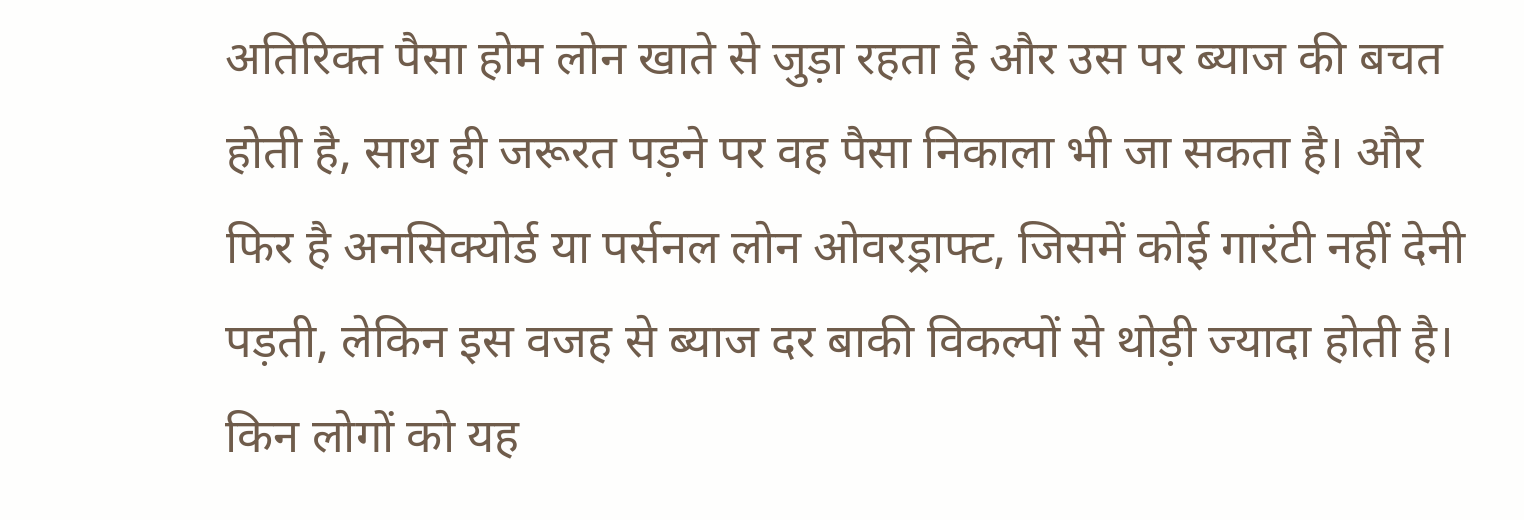अतिरिक्त पैसा होम लोन खाते से जुड़ा रहता है और उस पर ब्याज की बचत होती है, साथ ही जरूरत पड़ने पर वह पैसा निकाला भी जा सकता है। और फिर है अनसिक्योर्ड या पर्सनल लोन ओवरड्राफ्ट, जिसमें कोई गारंटी नहीं देनी पड़ती, लेकिन इस वजह से ब्याज दर बाकी विकल्पों से थोड़ी ज्यादा होती है।
किन लोगों को यह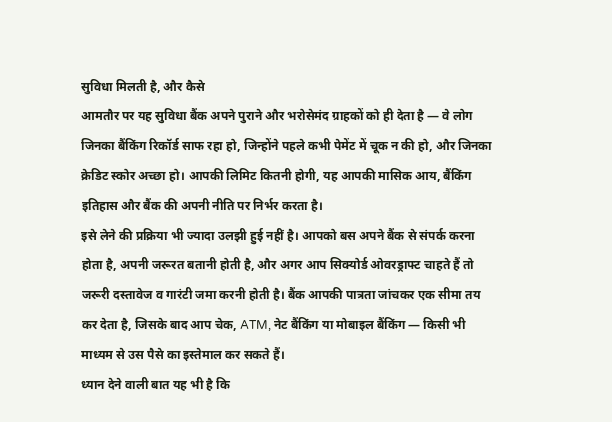सुविधा मिलती है, और कैसे
आमतौर पर यह सुविधा बैंक अपने पुराने और भरोसेमंद ग्राहकों को ही देता है — वे लोग जिनका बैंकिंग रिकॉर्ड साफ रहा हो, जिन्होंने पहले कभी पेमेंट में चूक न की हो, और जिनका क्रेडिट स्कोर अच्छा हो। आपकी लिमिट कितनी होगी, यह आपकी मासिक आय, बैंकिंग इतिहास और बैंक की अपनी नीति पर निर्भर करता है।
इसे लेने की प्रक्रिया भी ज्यादा उलझी हुई नहीं है। आपको बस अपने बैंक से संपर्क करना होता है, अपनी जरूरत बतानी होती है, और अगर आप सिक्योर्ड ओवरड्राफ्ट चाहते हैं तो जरूरी दस्तावेज व गारंटी जमा करनी होती है। बैंक आपकी पात्रता जांचकर एक सीमा तय कर देता है, जिसके बाद आप चेक, ATM, नेट बैंकिंग या मोबाइल बैंकिंग — किसी भी माध्यम से उस पैसे का इस्तेमाल कर सकते हैं।
ध्यान देने वाली बात यह भी है कि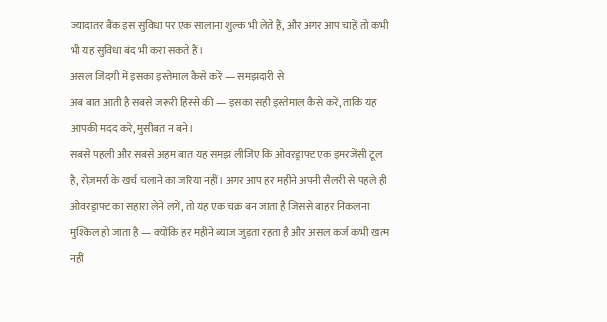ज्यादातर बैंक इस सुविधा पर एक सालाना शुल्क भी लेते हैं, और अगर आप चाहें तो कभी भी यह सुविधा बंद भी करा सकते हैं।
असल जिंदगी में इसका इस्तेमाल कैसे करें — समझदारी से
अब बात आती है सबसे जरूरी हिस्से की — इसका सही इस्तेमाल कैसे करें, ताकि यह आपकी मदद करे, मुसीबत न बने।
सबसे पहली और सबसे अहम बात यह समझ लीजिए कि ओवरड्राफ्ट एक इमरजेंसी टूल है, रोज़मर्रा के खर्च चलाने का जरिया नहीं। अगर आप हर महीने अपनी सैलरी से पहले ही ओवरड्राफ्ट का सहारा लेने लगें, तो यह एक चक्र बन जाता है जिससे बाहर निकलना मुश्किल हो जाता है — क्योंकि हर महीने ब्याज जुड़ता रहता है और असल कर्ज कभी खत्म नहीं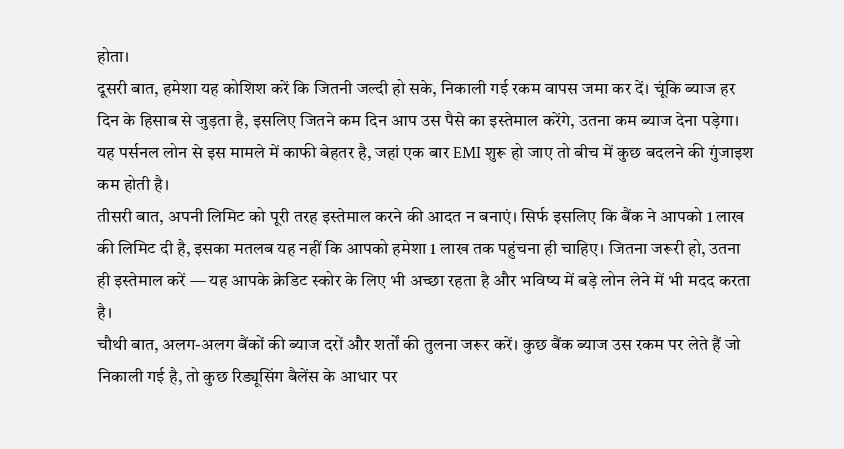होता।
दूसरी बात, हमेशा यह कोशिश करें कि जितनी जल्दी हो सके, निकाली गई रकम वापस जमा कर दें। चूंकि ब्याज हर दिन के हिसाब से जुड़ता है, इसलिए जितने कम दिन आप उस पैसे का इस्तेमाल करेंगे, उतना कम ब्याज देना पड़ेगा। यह पर्सनल लोन से इस मामले में काफी बेहतर है, जहां एक बार EMI शुरू हो जाए तो बीच में कुछ बदलने की गुंजाइश कम होती है।
तीसरी बात, अपनी लिमिट को पूरी तरह इस्तेमाल करने की आदत न बनाएं। सिर्फ इसलिए कि बैंक ने आपको 1 लाख की लिमिट दी है, इसका मतलब यह नहीं कि आपको हमेशा 1 लाख तक पहुंचना ही चाहिए। जितना जरूरी हो, उतना ही इस्तेमाल करें — यह आपके क्रेडिट स्कोर के लिए भी अच्छा रहता है और भविष्य में बड़े लोन लेने में भी मदद करता है।
चौथी बात, अलग-अलग बैंकों की ब्याज दरों और शर्तों की तुलना जरूर करें। कुछ बैंक ब्याज उस रकम पर लेते हैं जो निकाली गई है, तो कुछ रिड्यूसिंग बैलेंस के आधार पर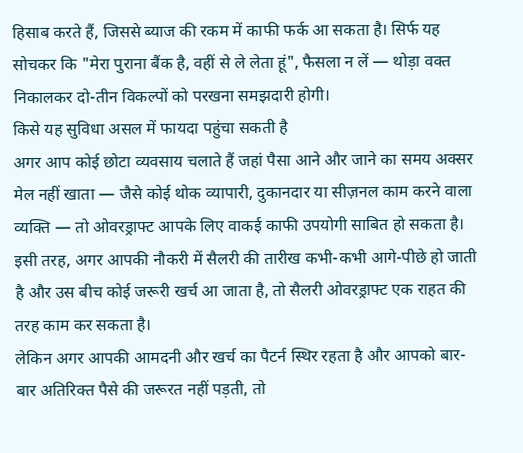हिसाब करते हैं, जिससे ब्याज की रकम में काफी फर्क आ सकता है। सिर्फ यह सोचकर कि "मेरा पुराना बैंक है, वहीं से ले लेता हूं", फैसला न लें — थोड़ा वक्त निकालकर दो-तीन विकल्पों को परखना समझदारी होगी।
किसे यह सुविधा असल में फायदा पहुंचा सकती है
अगर आप कोई छोटा व्यवसाय चलाते हैं जहां पैसा आने और जाने का समय अक्सर मेल नहीं खाता — जैसे कोई थोक व्यापारी, दुकानदार या सीज़नल काम करने वाला व्यक्ति — तो ओवरड्राफ्ट आपके लिए वाकई काफी उपयोगी साबित हो सकता है। इसी तरह, अगर आपकी नौकरी में सैलरी की तारीख कभी-कभी आगे-पीछे हो जाती है और उस बीच कोई जरूरी खर्च आ जाता है, तो सैलरी ओवरड्राफ्ट एक राहत की तरह काम कर सकता है।
लेकिन अगर आपकी आमदनी और खर्च का पैटर्न स्थिर रहता है और आपको बार-बार अतिरिक्त पैसे की जरूरत नहीं पड़ती, तो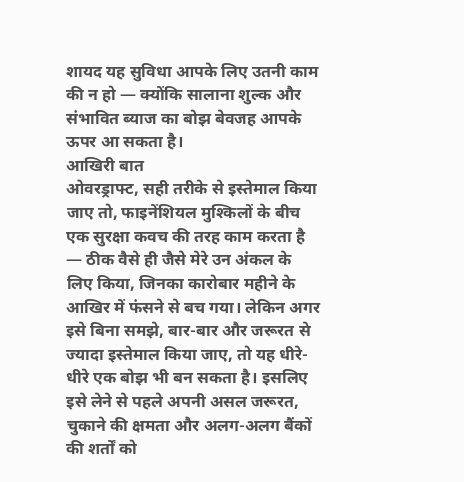शायद यह सुविधा आपके लिए उतनी काम की न हो — क्योंकि सालाना शुल्क और संभावित ब्याज का बोझ बेवजह आपके ऊपर आ सकता है।
आखिरी बात
ओवरड्राफ्ट, सही तरीके से इस्तेमाल किया जाए तो, फाइनेंशियल मुश्किलों के बीच एक सुरक्षा कवच की तरह काम करता है — ठीक वैसे ही जैसे मेरे उन अंकल के लिए किया, जिनका कारोबार महीने के आखिर में फंसने से बच गया। लेकिन अगर इसे बिना समझे, बार-बार और जरूरत से ज्यादा इस्तेमाल किया जाए, तो यह धीरे-धीरे एक बोझ भी बन सकता है। इसलिए इसे लेने से पहले अपनी असल जरूरत, चुकाने की क्षमता और अलग-अलग बैंकों की शर्तों को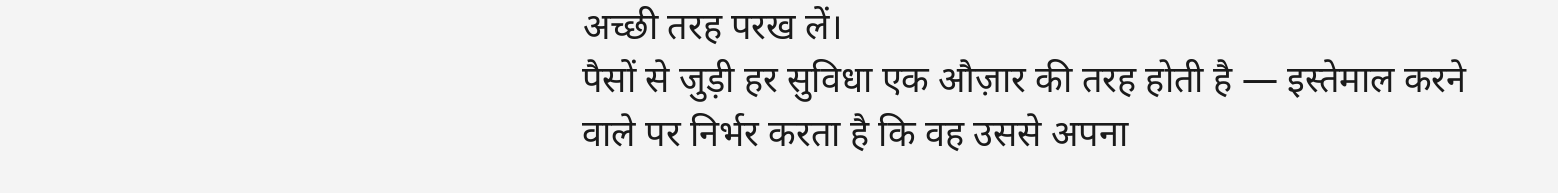अच्छी तरह परख लें।
पैसों से जुड़ी हर सुविधा एक औज़ार की तरह होती है — इस्तेमाल करने वाले पर निर्भर करता है कि वह उससे अपना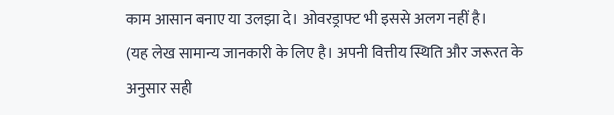काम आसान बनाए या उलझा दे। ओवरड्राफ्ट भी इससे अलग नहीं है।
(यह लेख सामान्य जानकारी के लिए है। अपनी वित्तीय स्थिति और जरूरत के अनुसार सही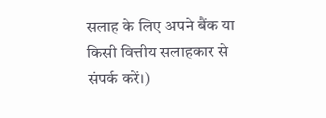सलाह के लिए अपने बैंक या किसी वित्तीय सलाहकार से संपर्क करें।)